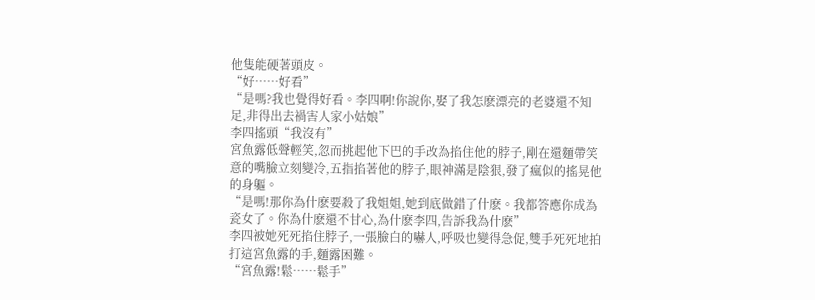他隻能硬著頭皮。
“好……好看”
“是嗎?我也覺得好看。李四啊!你說你,娶了我怎麽漂亮的老婆還不知足,非得出去禍害人家小姑娘”
李四搖頭“我沒有”
宮魚露低聲輕笑,忽而挑起他下巴的手改為掐住他的脖子,剛在還麵帶笑意的嘴臉立刻變冷,五指掐著他的脖子,眼神滿是陰狠,發了瘋似的搖晃他的身軀。
“是嗎!那你為什麽要殺了我姐姐,她到底做錯了什麽。我都答應你成為瓷女了。你為什麽還不甘心,為什麽李四,告訴我為什麽”
李四被她死死掐住脖子,一張臉白的嚇人,呼吸也變得急促,雙手死死地拍打這宮魚露的手,麵露困難。
“宮魚露!鬆……鬆手”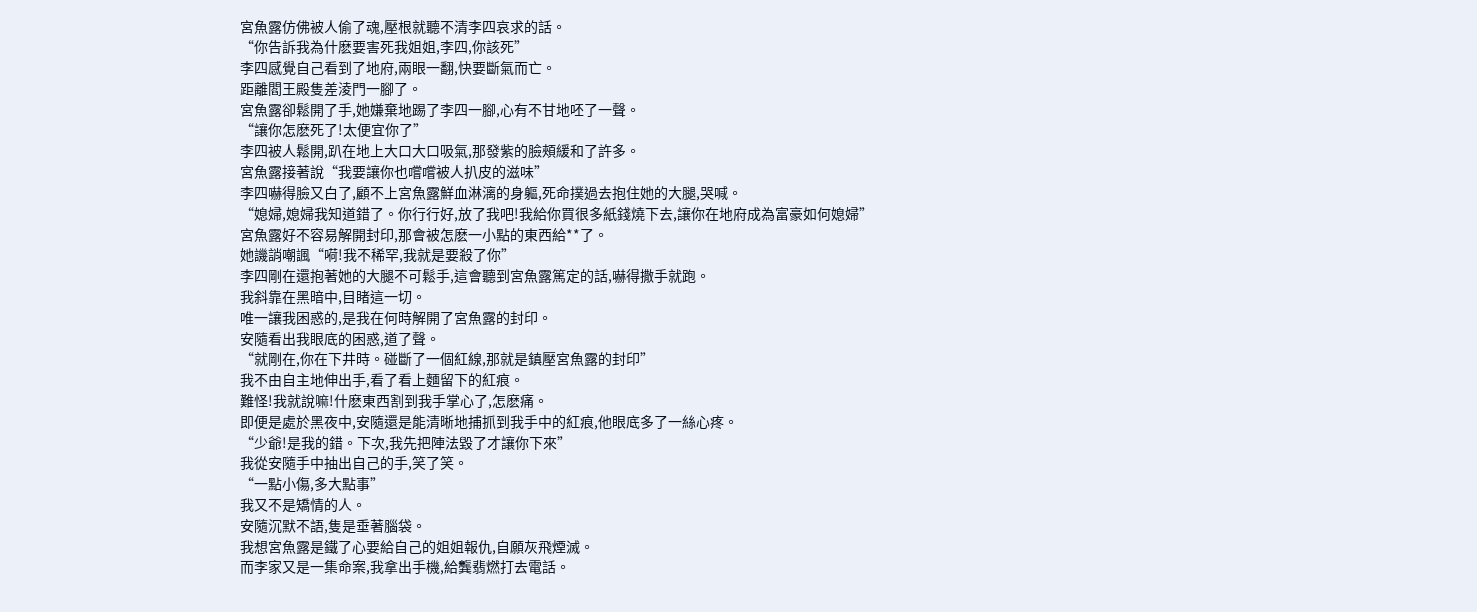宮魚露仿佛被人偷了魂,壓根就聽不清李四哀求的話。
“你告訴我為什麽要害死我姐姐,李四,你該死”
李四感覺自己看到了地府,兩眼一翻,快要斷氣而亡。
距離閻王殿隻差淩門一腳了。
宮魚露卻鬆開了手,她嫌棄地踢了李四一腳,心有不甘地呸了一聲。
“讓你怎麽死了!太便宜你了”
李四被人鬆開,趴在地上大口大口吸氣,那發紫的臉頰緩和了許多。
宮魚露接著說“我要讓你也嚐嚐被人扒皮的滋味”
李四嚇得臉又白了,顧不上宮魚露鮮血淋漓的身軀,死命撲過去抱住她的大腿,哭喊。
“媳婦,媳婦我知道錯了。你行行好,放了我吧!我給你買很多紙錢燒下去,讓你在地府成為富豪如何媳婦”
宮魚露好不容易解開封印,那會被怎麽一小點的東西給**了。
她譏誚嘲諷“嗬!我不稀罕,我就是要殺了你”
李四剛在還抱著她的大腿不可鬆手,這會聽到宮魚露篤定的話,嚇得撒手就跑。
我斜靠在黑暗中,目睹這一切。
唯一讓我困惑的,是我在何時解開了宮魚露的封印。
安隨看出我眼底的困惑,道了聲。
“就剛在,你在下井時。碰斷了一個紅線,那就是鎮壓宮魚露的封印”
我不由自主地伸出手,看了看上麵留下的紅痕。
難怪!我就說嘛!什麽東西割到我手掌心了,怎麽痛。
即便是處於黑夜中,安隨還是能清晰地捕抓到我手中的紅痕,他眼底多了一絲心疼。
“少爺!是我的錯。下次,我先把陣法毀了才讓你下來”
我從安隨手中抽出自己的手,笑了笑。
“一點小傷,多大點事”
我又不是矯情的人。
安隨沉默不語,隻是垂著腦袋。
我想宮魚露是鐵了心要給自己的姐姐報仇,自願灰飛煙滅。
而李家又是一集命案,我拿出手機,給龔翡燃打去電話。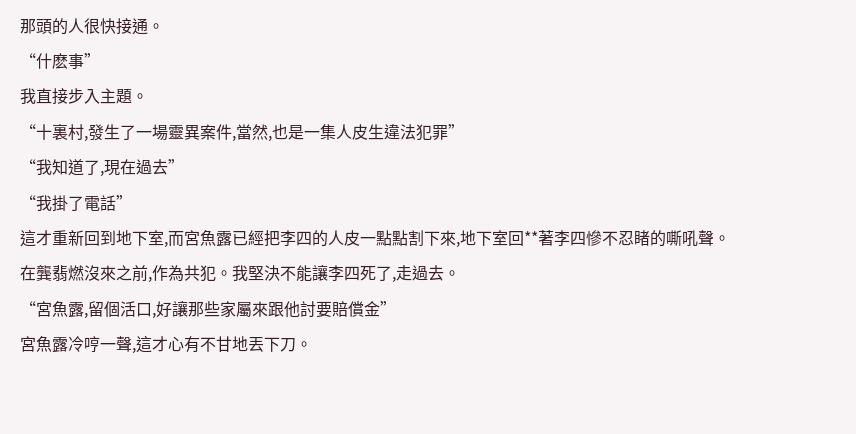那頭的人很快接通。
“什麽事”
我直接步入主題。
“十裏村,發生了一場靈異案件,當然,也是一集人皮生違法犯罪”
“我知道了,現在過去”
“我掛了電話”
這才重新回到地下室,而宮魚露已經把李四的人皮一點點割下來,地下室回**著李四慘不忍睹的嘶吼聲。
在龔翡燃沒來之前,作為共犯。我堅決不能讓李四死了,走過去。
“宮魚露,留個活口,好讓那些家屬來跟他討要賠償金”
宮魚露冷哼一聲,這才心有不甘地丟下刀。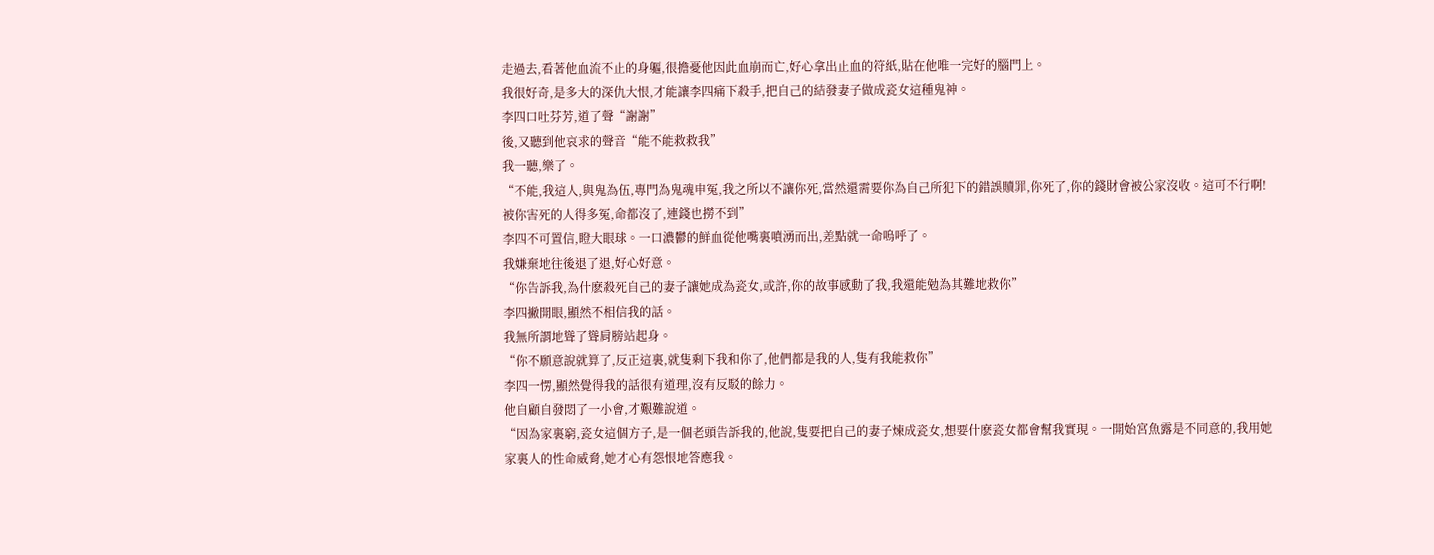走過去,看著他血流不止的身軀,很擔憂他因此血崩而亡,好心拿出止血的符紙,貼在他唯一完好的腦門上。
我很好奇,是多大的深仇大恨,才能讓李四痛下殺手,把自己的結發妻子做成瓷女這種鬼神。
李四口吐芬芳,道了聲“謝謝”
後,又聽到他哀求的聲音“能不能救救我”
我一聽,樂了。
“不能,我這人,與鬼為伍,專門為鬼魂申冤,我之所以不讓你死,當然還需要你為自己所犯下的錯誤贖罪,你死了,你的錢財會被公家沒收。這可不行啊!被你害死的人得多冤,命都沒了,連錢也撈不到”
李四不可置信,瞪大眼球。一口濃鬱的鮮血從他嘴裏噴湧而出,差點就一命嗚呼了。
我嫌棄地往後退了退,好心好意。
“你告訴我,為什麽殺死自己的妻子讓她成為瓷女,或許,你的故事感動了我,我還能勉為其難地救你”
李四撇開眼,顯然不相信我的話。
我無所謂地聳了聳肩膀站起身。
“你不願意說就算了,反正這裏,就隻剩下我和你了,他們都是我的人,隻有我能救你”
李四一愣,顯然覺得我的話很有道理,沒有反駁的餘力。
他自顧自發悶了一小會,才艱難說道。
“因為家裏窮,瓷女這個方子,是一個老頭告訴我的,他說,隻要把自己的妻子煉成瓷女,想要什麽瓷女都會幫我實現。一開始宮魚露是不同意的,我用她家裏人的性命威脅,她才心有怨恨地答應我。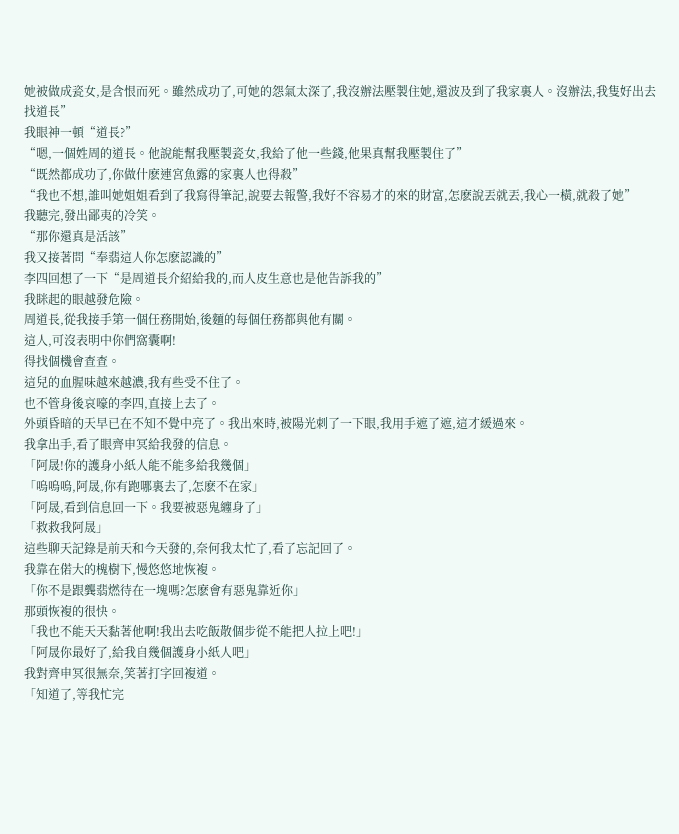她被做成瓷女,是含恨而死。雖然成功了,可她的怨氣太深了,我沒辦法壓製住她,還波及到了我家裏人。沒辦法,我隻好出去找道長”
我眼神一頓“道長?”
“嗯,一個姓周的道長。他說能幫我壓製瓷女,我給了他一些錢,他果真幫我壓製住了”
“既然都成功了,你做什麽連宮魚露的家裏人也得殺”
“我也不想,誰叫她姐姐看到了我寫得筆記,說要去報警,我好不容易才的來的財富,怎麽說丟就丟,我心一橫,就殺了她”
我聽完,發出鄙夷的冷笑。
“那你還真是活該”
我又接著問“奉翡這人你怎麽認識的”
李四回想了一下“是周道長介紹給我的,而人皮生意也是他告訴我的”
我眯起的眼越發危險。
周道長,從我接手第一個任務開始,後麵的每個任務都與他有關。
這人,可沒表明中你們窩囊啊!
得找個機會查查。
這兒的血腥味越來越濃,我有些受不住了。
也不管身後哀嚎的李四,直接上去了。
外頭昏暗的天早已在不知不覺中亮了。我出來時,被陽光刺了一下眼,我用手遮了遮,這才緩過來。
我拿出手,看了眼齊申冥給我發的信息。
「阿晟!你的護身小紙人能不能多給我幾個」
「嗚嗚嗚,阿晟,你有跑哪裏去了,怎麽不在家」
「阿晟,看到信息回一下。我要被惡鬼纏身了」
「救救我阿晟」
這些聊天記錄是前天和今天發的,奈何我太忙了,看了忘記回了。
我靠在偌大的槐樹下,慢悠悠地恢複。
「你不是跟龔翡燃待在一塊嗎?怎麽會有惡鬼靠近你」
那頭恢複的很快。
「我也不能天天黏著他啊!我出去吃飯散個步從不能把人拉上吧!」
「阿晟你最好了,給我自幾個護身小紙人吧」
我對齊申冥很無奈,笑著打字回複道。
「知道了,等我忙完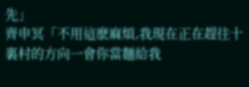先」
齊申冥「不用這麽麻煩,我現在正在趕往十裏村的方向一會你當麵給我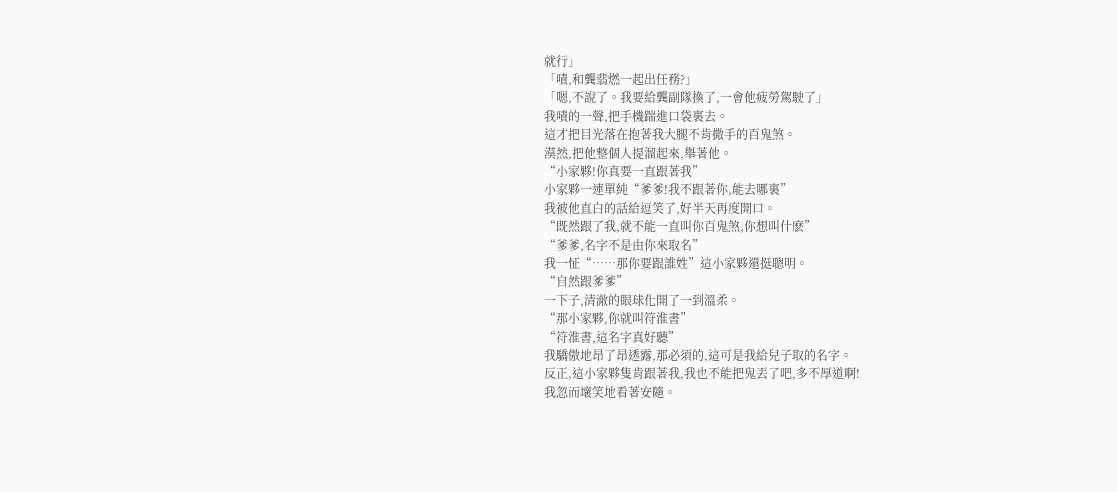就行」
「嘖,和龔翡燃一起出任務?」
「嗯,不說了。我要給龔副隊換了,一會他疲勞駕駛了」
我嘖的一聲,把手機踹進口袋裏去。
這才把目光落在抱著我大腿不肯撒手的百鬼煞。
漠然,把他整個人提溜起來,舉著他。
“小家夥!你真要一直跟著我”
小家夥一連單純“爹爹!我不跟著你,能去哪裏”
我被他直白的話給逗笑了,好半天再度開口。
“既然跟了我,就不能一直叫你百鬼煞,你想叫什麽”
“爹爹,名字不是由你來取名”
我一怔“……那你要跟誰姓”這小家夥還挺聰明。
“自然跟爹爹”
一下子,清澈的眼球化開了一到溫柔。
“那小家夥,你就叫符淮書”
“符淮書,這名字真好聽”
我驕傲地昂了昂透露,那必須的,這可是我給兒子取的名字。
反正,這小家夥隻肯跟著我,我也不能把鬼丟了吧,多不厚道啊!
我忽而壞笑地看著安隨。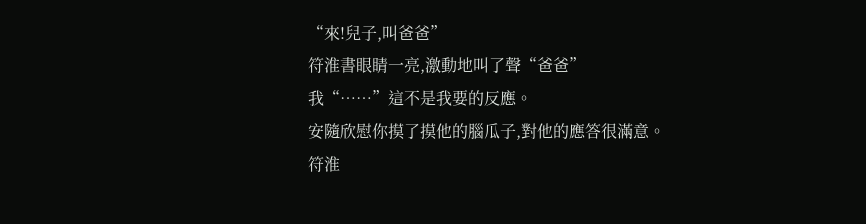“來!兒子,叫爸爸”
符淮書眼睛一亮,激動地叫了聲“爸爸”
我“……”這不是我要的反應。
安隨欣慰你摸了摸他的腦瓜子,對他的應答很滿意。
符淮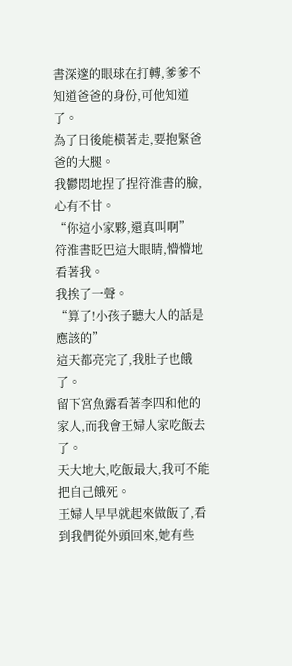書深邃的眼球在打轉,爹爹不知道爸爸的身份,可他知道了。
為了日後能橫著走,要抱緊爸爸的大腿。
我鬱悶地捏了捏符淮書的臉,心有不甘。
“你這小家夥,還真叫啊”
符淮書眨巴這大眼睛,懵懵地看著我。
我挨了一聲。
“算了!小孩子聽大人的話是應該的”
這天都亮完了,我肚子也餓了。
留下宮魚露看著李四和他的家人,而我會王婦人家吃飯去了。
天大地大,吃飯最大,我可不能把自己餓死。
王婦人早早就起來做飯了,看到我們從外頭回來,她有些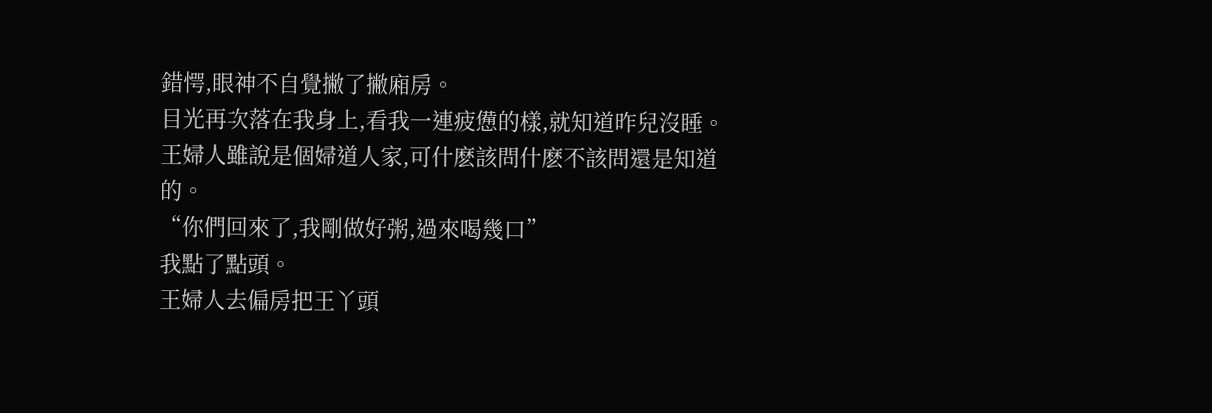錯愕,眼神不自覺撇了撇廂房。
目光再次落在我身上,看我一連疲憊的樣,就知道昨兒沒睡。
王婦人雖說是個婦道人家,可什麽該問什麽不該問還是知道的。
“你們回來了,我剛做好粥,過來喝幾口”
我點了點頭。
王婦人去偏房把王丫頭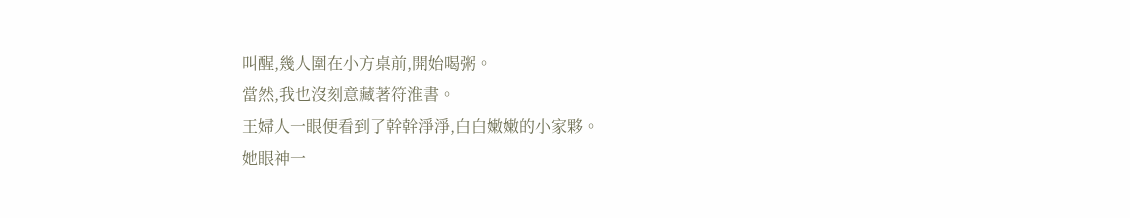叫醒,幾人圍在小方桌前,開始喝粥。
當然,我也沒刻意藏著符淮書。
王婦人一眼便看到了幹幹淨淨,白白嫩嫩的小家夥。
她眼神一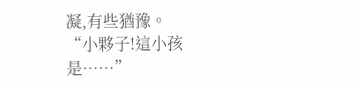凝,有些猶豫。
“小夥子!這小孩是……”